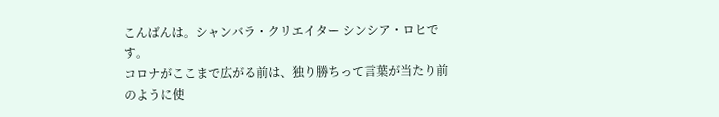こんばんは。シャンバラ・クリエイター シンシア・ロヒです。
コロナがここまで広がる前は、独り勝ちって言葉が当たり前のように使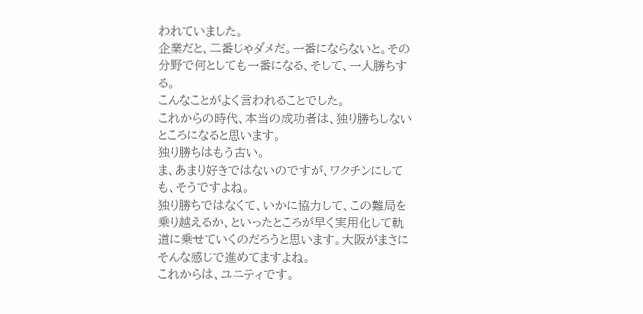われていました。
企業だと、二番じゃダメだ。一番にならないと。その分野で何としても一番になる、そして、一人勝ちする。
こんなことがよく言われることでした。
これからの時代、本当の成功者は、独り勝ちしないところになると思います。
独り勝ちはもう古い。
ま、あまり好きではないのですが、ワクチンにしても、そうですよね。
独り勝ちではなくて、いかに協力して、この難局を乗り越えるか、といったところが早く実用化して軌道に乗せていくのだろうと思います。大阪がまさにそんな感じで進めてますよね。
これからは、ユニティです。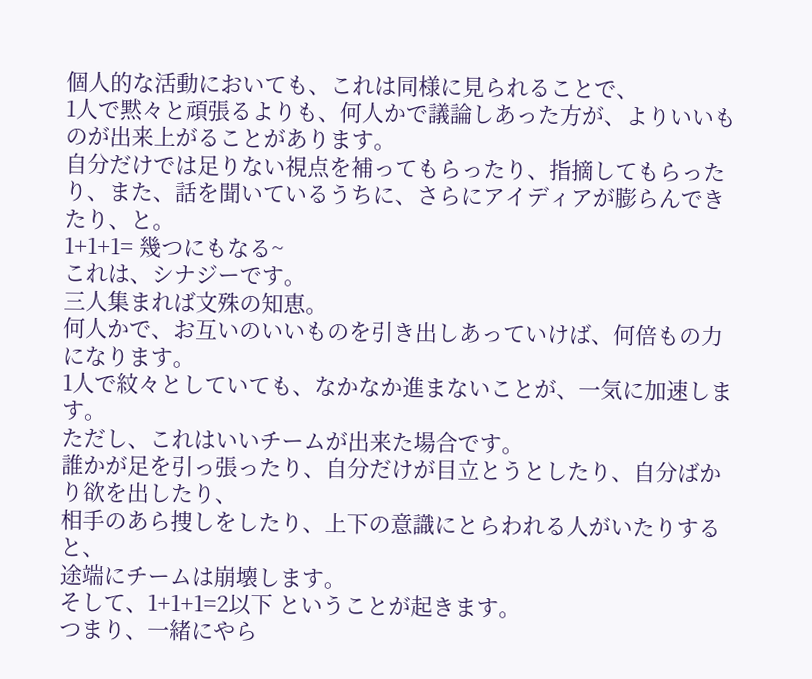個人的な活動においても、これは同様に見られることで、
1人で黙々と頑張るよりも、何人かで議論しあった方が、よりいいものが出来上がることがあります。
自分だけでは足りない視点を補ってもらったり、指摘してもらったり、また、話を聞いているうちに、さらにアイディアが膨らんできたり、と。
1+1+1= 幾つにもなる~
これは、シナジーです。
三人集まれば文殊の知恵。
何人かで、お互いのいいものを引き出しあっていけば、何倍もの力になります。
1人で紋々としていても、なかなか進まないことが、一気に加速します。
ただし、これはいいチームが出来た場合です。
誰かが足を引っ張ったり、自分だけが目立とうとしたり、自分ばかり欲を出したり、
相手のあら捜しをしたり、上下の意識にとらわれる人がいたりすると、
途端にチームは崩壊します。
そして、1+1+1=2以下 ということが起きます。
つまり、一緒にやら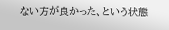ない方が良かった、という状態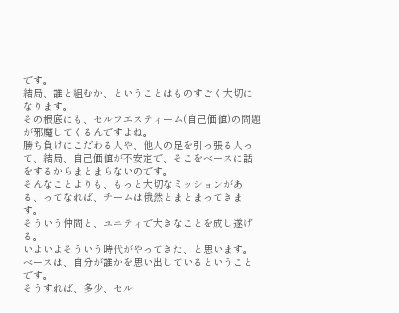です。
結局、誰と組むか、ということはものすごく大切になります。
その根底にも、セルフエスティーム(自己価値)の問題が邪魔してくるんですよね。
勝ち負けにこだわる人や、他人の足を引っ張る人って、結局、自己価値が不安定で、そこをベースに話をするからまとまらないのです。
そんなことよりも、もっと大切なミッションがある、ってなれば、チームは俄然とまとまってきます。
そういう仲間と、ユニティで大きなことを成し遂げる。
いよいよそういう時代がやってきた、と思います。
ベースは、自分が誰かを思い出しているということです。
そうすれば、多少、セル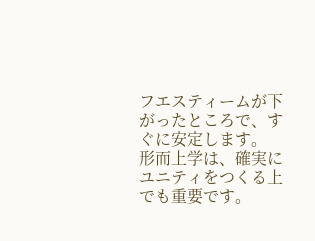フエスティームが下がったところで、すぐに安定します。
形而上学は、確実にユニティをつくる上でも重要です。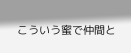こういう蜜で仲間と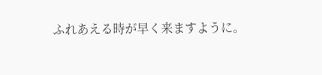ふれあえる時が早く来ますように。